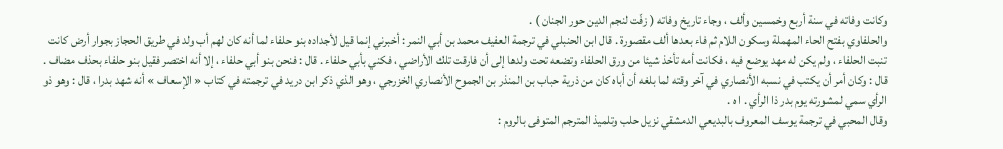وكانت وفاته في سنة أربع وخمسين وألف ، وجاء تاريخ وفاته ( زفّت لنجم الدين حور الجنان ) .
والحلفاوي بفتح الحاء المهملة وسكون اللام ثم فاء بعدها ألف مقصورة . قال ابن الحنبلي في ترجمة العفيف محمد بن أبي النمر : أخبرني إنما قيل لأجداده بنو حلفاء لما أنه كان لهم أب ولد في طريق الحجاز بجوار أرض كانت تنبت الحلفاء ، ولم يكن له مهد يوضع فيه ، فكانت أمه تأخذ شيئا من ورق الحلفاء وتضعه تحت ولدها إلى أن فارقت تلك الأراضي ، فكني بأبي حلفاء . قال : فنحن بنو أبي حلفاء ، إلا أنه اختصر فقيل بنو حلفاء بحذف مضاف .
قال : وكان أمر أن يكتب في نسبه الأنصاري في آخر وقته لما بلغه أن أباه كان من ذرية حباب بن المنذر بن الجموح الأنصاري الخزرجي ، وهو الذي ذكر ابن دريد في ترجمته في كتاب « الإسعاف » أنه شهد بدرا ، قال : وهو ذو الرأي سمي لمشورته يوم بدر ذا الرأي . ا ه .
وقال المحبي في ترجمة يوسف المعروف بالبديعي الدمشقي نزيل حلب وتلميذ المترجم المتوفى بالروم :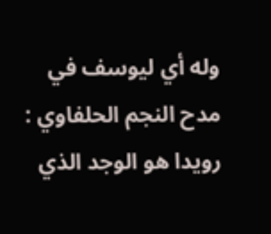وله أي ليوسف في مدح النجم الحلفاوي :
رويدا هو الوجد الذي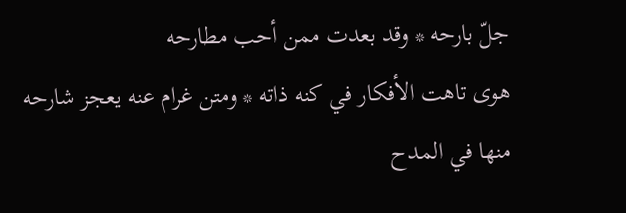جلّ بارحه * وقد بعدت ممن أحب مطارحه
هوى تاهت الأفكار في كنه ذاته * ومتن غرام عنه يعجز شارحه
منها في المدح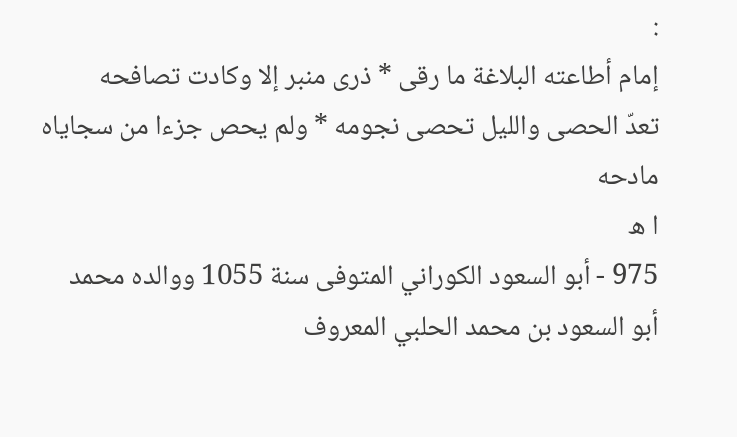:
إمام أطاعته البلاغة ما رقى * ذرى منبر إلا وكادت تصافحه
تعدّ الحصى والليل تحصى نجومه * ولم يحص جزءا من سجاياه مادحه
ا ه
975 - أبو السعود الكوراني المتوفى سنة 1055 ووالده محمد
أبو السعود بن محمد الحلبي المعروف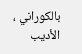بالكوراني ، الأديب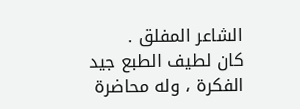الشاعر المفلق .
كان لطيف الطبع جيد الفكرة ، وله محاضرة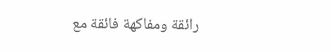رائقة ومفاكهة فائقة مع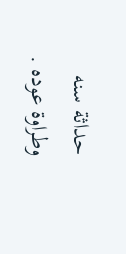حداثة سنه وطراوة عوده .